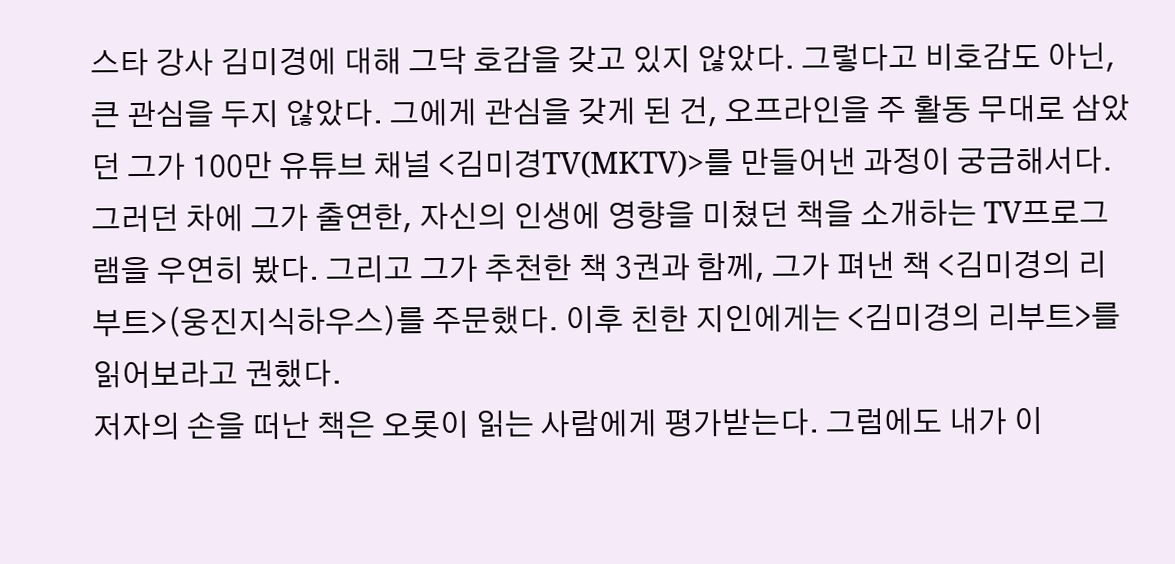스타 강사 김미경에 대해 그닥 호감을 갖고 있지 않았다. 그렇다고 비호감도 아닌, 큰 관심을 두지 않았다. 그에게 관심을 갖게 된 건, 오프라인을 주 활동 무대로 삼았던 그가 100만 유튜브 채널 <김미경TV(MKTV)>를 만들어낸 과정이 궁금해서다.
그러던 차에 그가 출연한, 자신의 인생에 영향을 미쳤던 책을 소개하는 TV프로그램을 우연히 봤다. 그리고 그가 추천한 책 3권과 함께, 그가 펴낸 책 <김미경의 리부트>(웅진지식하우스)를 주문했다. 이후 친한 지인에게는 <김미경의 리부트>를 읽어보라고 권했다.
저자의 손을 떠난 책은 오롯이 읽는 사람에게 평가받는다. 그럼에도 내가 이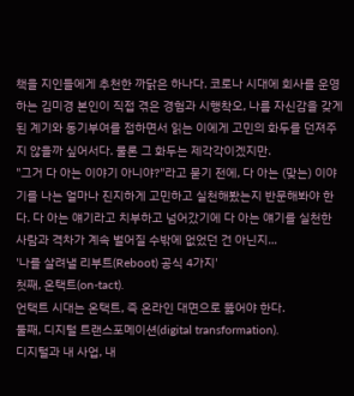책을 지인들에게 추천한 까닭은 하나다. 코로나 시대에 회사를 운영하는 김미경 본인이 직접 겪은 경험과 시행착오, 나름 자신감을 갖게 된 계기와 동기부여를 접하면서 읽는 이에게 고민의 화두를 던져주지 않을까 싶어서다. 물론 그 화두는 제각각이겠지만.
"그거 다 아는 이야기 아니야?"라고 묻기 전에, 다 아는 (맞는) 이야기를 나는 얼마나 진지하게 고민하고 실천해봤는지 반문해봐야 한다. 다 아는 얘기라고 치부하고 넘어갔기에 다 아는 얘기를 실천한 사람과 격차가 계속 벌어질 수밖에 없었던 건 아닌지...
'나를 살려낼 리부트(Reboot) 공식 4가지'
첫째, 온택트(on-tact).
언택트 시대는 온택트, 즉 온라인 대면으로 뚫어야 한다.
둘째, 디지털 트랜스포메이션(digital transformation).
디지털과 내 사업, 내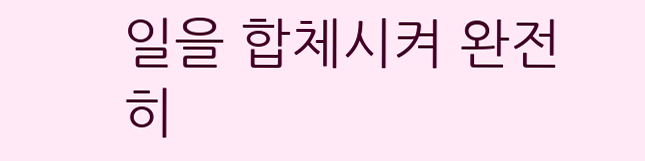일을 합체시켜 완전히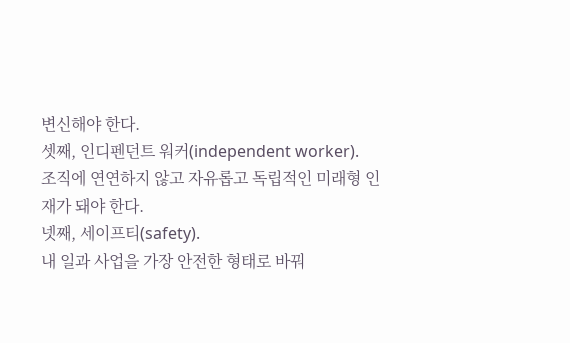변신해야 한다.
셋째, 인디펜던트 워커(independent worker).
조직에 연연하지 않고 자유롭고 독립적인 미래형 인재가 돼야 한다.
넷째, 세이프티(safety).
내 일과 사업을 가장 안전한 형태로 바꿔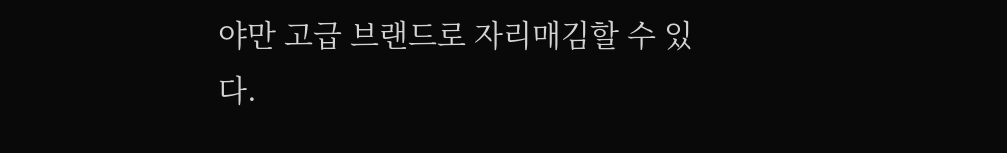야만 고급 브랜드로 자리매김할 수 있다.